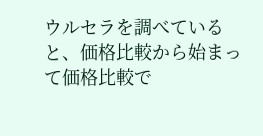ウルセラを調べていると、価格比較から始まって価格比較で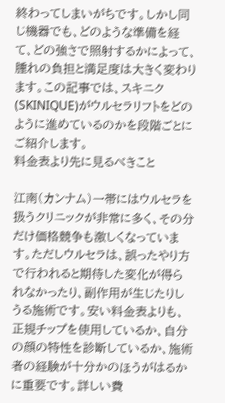終わってしまいがちです。しかし同じ機器でも、どのような準備を経て、どの強さで照射するかによって、腫れの負担と満足度は大きく変わります。この記事では、スキニク(SKINIQUE)がウルセラリフトをどのように進めているのかを段階ごとにご紹介します。
料金表より先に見るべきこと

江南(カンナム)一帯にはウルセラを扱うクリニックが非常に多く、その分だけ価格競争も激しくなっています。ただしウルセラは、誤ったやり方で行われると期待した変化が得られなかったり、副作用が生じたりしうる施術です。安い料金表よりも、正規チップを使用しているか、自分の顔の特性を診断しているか、施術者の経験が十分かのほうがはるかに重要です。詳しい費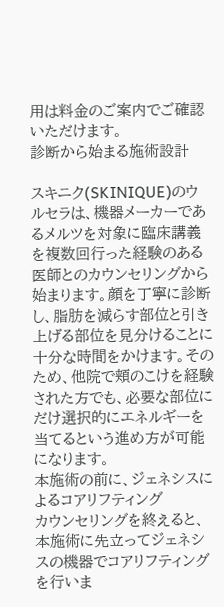用は料金のご案内でご確認いただけます。
診断から始まる施術設計

スキニク(SKINIQUE)のウルセラは、機器メーカーであるメルツを対象に臨床講義を複数回行った経験のある医師とのカウンセリングから始まります。顔を丁寧に診断し、脂肪を減らす部位と引き上げる部位を見分けることに十分な時間をかけます。そのため、他院で頬のこけを経験された方でも、必要な部位にだけ選択的にエネルギーを当てるという進め方が可能になります。
本施術の前に、ジェネシスによるコアリフティング
カウンセリングを終えると、本施術に先立ってジェネシスの機器でコアリフティングを行いま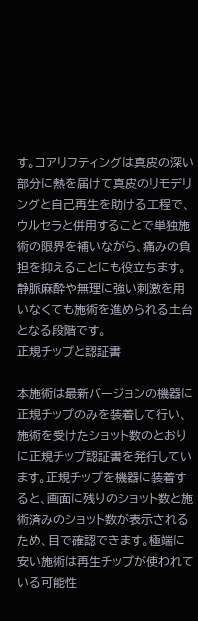す。コアリフティングは真皮の深い部分に熱を届けて真皮のリモデリングと自己再生を助ける工程で、ウルセラと併用することで単独施術の限界を補いながら、痛みの負担を抑えることにも役立ちます。静脈麻酔や無理に強い刺激を用いなくても施術を進められる土台となる段階です。
正規チップと認証書

本施術は最新バージョンの機器に正規チップのみを装着して行い、施術を受けたショット数のとおりに正規チップ認証書を発行しています。正規チップを機器に装着すると、画面に残りのショット数と施術済みのショット数が表示されるため、目で確認できます。極端に安い施術は再生チップが使われている可能性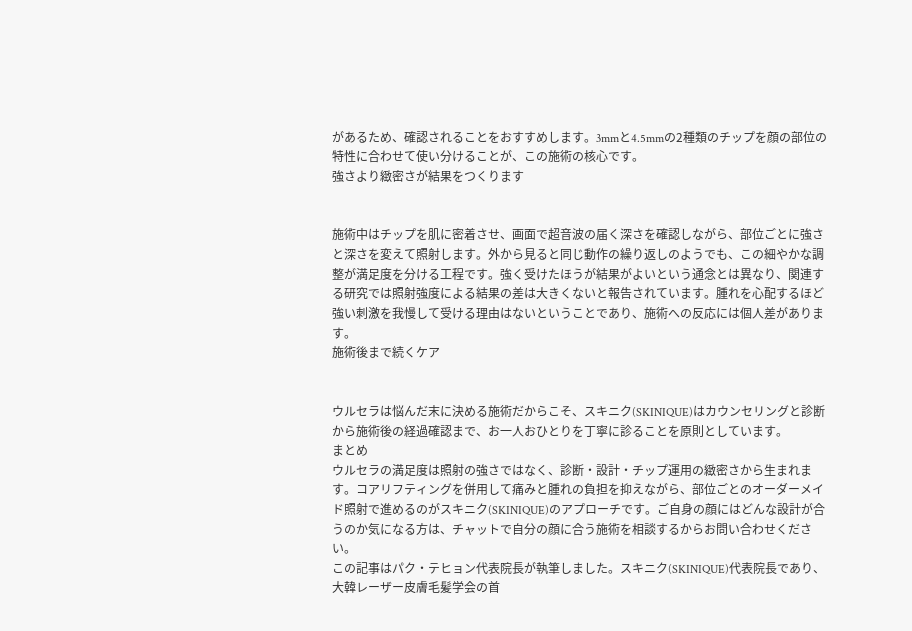があるため、確認されることをおすすめします。3mmと4.5mmの2種類のチップを顔の部位の特性に合わせて使い分けることが、この施術の核心です。
強さより緻密さが結果をつくります


施術中はチップを肌に密着させ、画面で超音波の届く深さを確認しながら、部位ごとに強さと深さを変えて照射します。外から見ると同じ動作の繰り返しのようでも、この細やかな調整が満足度を分ける工程です。強く受けたほうが結果がよいという通念とは異なり、関連する研究では照射強度による結果の差は大きくないと報告されています。腫れを心配するほど強い刺激を我慢して受ける理由はないということであり、施術への反応には個人差があります。
施術後まで続くケア


ウルセラは悩んだ末に決める施術だからこそ、スキニク(SKINIQUE)はカウンセリングと診断から施術後の経過確認まで、お一人おひとりを丁寧に診ることを原則としています。
まとめ
ウルセラの満足度は照射の強さではなく、診断・設計・チップ運用の緻密さから生まれます。コアリフティングを併用して痛みと腫れの負担を抑えながら、部位ごとのオーダーメイド照射で進めるのがスキニク(SKINIQUE)のアプローチです。ご自身の顔にはどんな設計が合うのか気になる方は、チャットで自分の顔に合う施術を相談するからお問い合わせください。
この記事はパク・テヒョン代表院長が執筆しました。スキニク(SKINIQUE)代表院長であり、大韓レーザー皮膚毛髪学会の首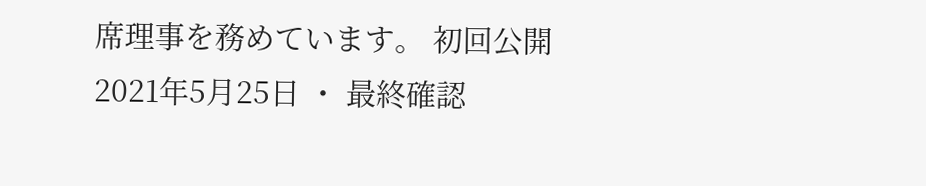席理事を務めています。 初回公開 2021年5月25日 ・ 最終確認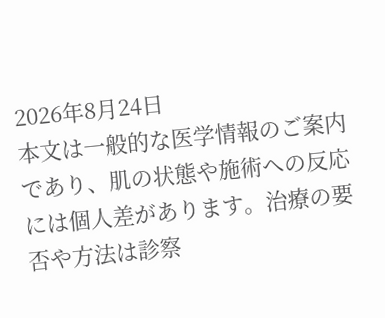2026年8月24日
本文は一般的な医学情報のご案内であり、肌の状態や施術への反応には個人差があります。治療の要否や方法は診察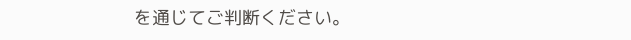を通じてご判断ください。